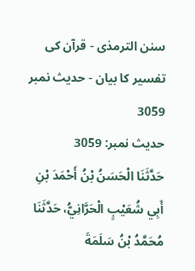سنن الترمذی - قرآن کی تفسیر کا بیان - حدیث نمبر 3059
حدیث نمبر: 3059
حَدَّثَنَا الْحَسَنُ بْنُ أَحْمَدَ بْنِ أَبِي شُعَيْبٍ الْحَرَّانِيُّ، حَدَّثَنَا مُحَمَّدُ بْنُ سَلَمَةَ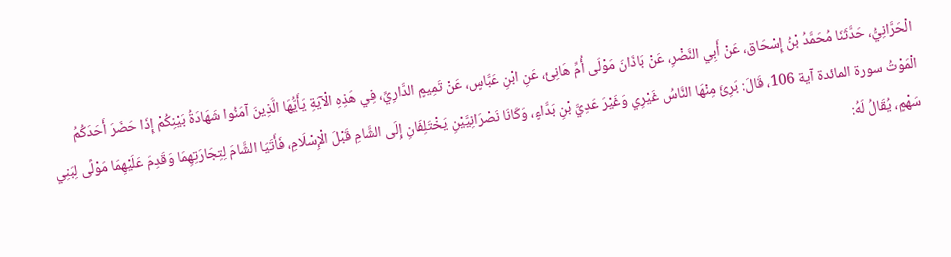الْحَرَّانِيُّ، حَدَّثَنَا مُحَمَّدُ بْنُ إِسْحَاق، عَنْ أَبِي النَّضْرِ، عَنْ بَاذَانَ مَوْلَى أُمِّ هَانِئ، عَنِ ابْنِ عَبَّاسٍ، عَنْ تَمِيمٍ الدَّارِيِّ، فِي هَذِهِ الْآيَةِ يَأَيُّهَا الَّذِينَ آمَنُوا شَهَادَةُ بَيْنِكُمْ إِذَا حَضَرَ أَحَدَكُمُ الْمَوْتُ سورة المائدة آية 106، قَالَ: بَرِئَ مِنْهَا النَّاسُ غَيْرِي وَغَيْرَ عَدِيَّ بْنِ بَدَّاءٍ، وَكَانَا نَصْرَانِيَّيْنِ يَخْتَلِفَانِ إِلَى الشَّامِ قَبْلَ الْإِسْلَامِ، فَأَتَيَا الشَّامَ لِتِجَارَتِهِمَا وَقَدِمَ عَلَيْهِمَا مَوْلًى لِبَنِي سَهْمٍ، يُقَالُ لَهُ: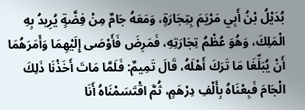بُدَيْلُ بْنُ أَبِي مَرْيَمَ بِتِجَارَةٍ، وَمَعَهُ جَامٌ مِنْ فِضَّةٍ يُرِيدُ بِهِ الْمَلِكَ، وَهُوَ عُظْمُ تِجَارَتِهِ، فَمَرِضَ فَأَوْصَى إِلَيْهِمَا وَأَمَرَهُمَا أَنْ يُبَلِّغَا مَا تَرَكَ أَهْلَهُ، قَالَ تَمِيمٌ: فَلَمَّا مَاتَ أَخَذْنَا ذَلِكَ الْجَامَ فَبِعْنَاهُ بِأَلْفِ دِرْهَمٍ، ثُمَّ اقْتَسَمْنَاهُ أَنَا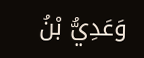وَعَدِيُّ بْنُ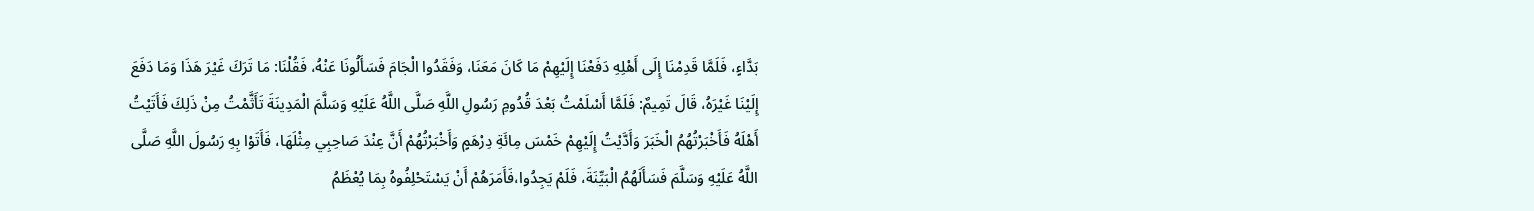بَدَّاءٍ، فَلَمَّا قَدِمْنَا إِلَى أَهْلِهِ دَفَعْنَا إِلَيْهِمْ مَا كَانَ مَعَنَا، وَفَقَدُوا الْجَامَ فَسَأَلُونَا عَنْهُ، فَقُلْنَا: مَا تَرَكَ غَيْرَ هَذَا وَمَا دَفَعَ إِلَيْنَا غَيْرَهُ، قَالَ تَمِيمٌ: فَلَمَّا أَسْلَمْتُ بَعْدَ قُدُومِ رَسُولِ اللَّهِ صَلَّى اللَّهُ عَلَيْهِ وَسَلَّمَ الْمَدِينَةَ تَأَثَّمْتُ مِنْ ذَلِكَ فَأَتَيْتُ أَهْلَهُ فَأَخْبَرْتُهُمُ الْخَبَرَ وَأَدَّيْتُ إِلَيْهِمْ خَمْسَ مِائَةِ دِرْهَمٍ وَأَخْبَرْتُهُمْ أَنَّ عِنْدَ صَاحِبِي مِثْلَهَا، فَأَتَوْا بِهِ رَسُولَ اللَّهِ صَلَّى اللَّهُ عَلَيْهِ وَسَلَّمَ فَسَأَلَهُمُ الْبَيِّنَةَ، فَلَمْ يَجِدُوا،فَأَمَرَهُمْ أَنْ يَسْتَحْلِفُوهُ بِمَا يُعْظَمُ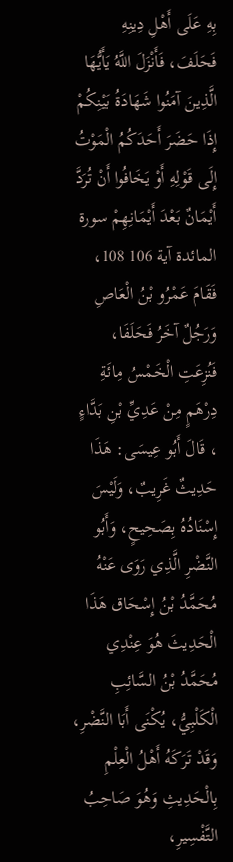بِهِ عَلَى أَهْلِ دِينِهِ فَحَلَفَ، فَأَنْزَلَ اللَّهُ يَأَيُّهَا الَّذِينَ آمَنُوا شَهَادَةُ بَيْنِكُمْ إِذَا حَضَرَ أَحَدَكُمُ الْمَوْتُ إِلَى قَوْلِهِ أَوْ يَخَافُوا أَنْ تُرَدَّ أَيْمَانٌ بَعْدَ أَيْمَانِهِمْ سورة المائدة آية 106 108، فَقَامَ عَمْرُو بْنُ الْعَاصِ وَرَجُلٌ آخَرُ فَحَلَفَا، فَنُزِعَتِ الْخَمْسُ مِائَةِ دِرْهَمٍ مِنْ عَدِيِّ بْنِ بَدَّاءٍ ، قَالَ أَبُو عِيسَى: هَذَا حَدِيثٌ غَرِيبٌ، وَلَيْسَ إِسْنَادُهُ بِصَحِيحٍ، وَأَبُو النَّضْرِ الَّذِي رَوَى عَنْهُ مُحَمَّدُ بْنُ إِسْحَاق هَذَا الْحَدِيثَ هُوَ عِنْدِي مُحَمَّدُ بْنُ السَّائِبِ الْكَلْبِيُّ، يُكْنَى أَبَا النَّضْرِ، وَقَدْ تَرَكَهُ أَهْلُ الْعِلْمِ بِالْحَدِيثِ وَهُوَ صَاحِبُ التَّفْسِيرِ،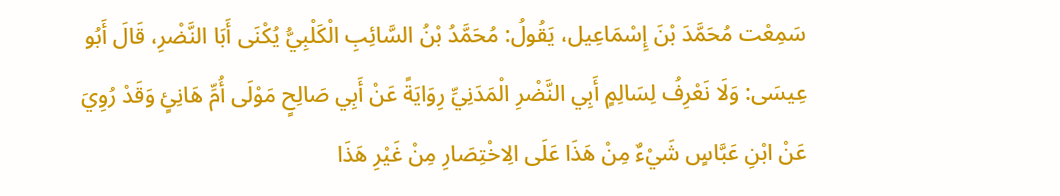سَمِعْت مُحَمَّدَ بْنَ إِسْمَاعِيل، يَقُولُ: مُحَمَّدُ بْنُ السَّائِبِ الْكَلْبِيُّ يُكْنَى أَبَا النَّضْرِ، قَالَ أَبُو عِيسَى: وَلَا نَعْرِفُ لِسَالِمٍ أَبِي النَّضْرِ الْمَدَنِيِّ رِوَايَةً عَنْ أَبِي صَالِحٍ مَوْلَى أُمِّ هَانِئٍ وَقَدْ رُوِيَ عَنْ ابْنِ عَبَّاسٍ شَيْءٌ مِنْ هَذَا عَلَى الِاخْتِصَارِ مِنْ غَيْرِ هَذَا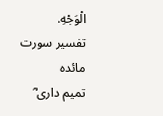الْوَجْهِ.
تفسیر سورت مائدہ
تمیم داری ؓ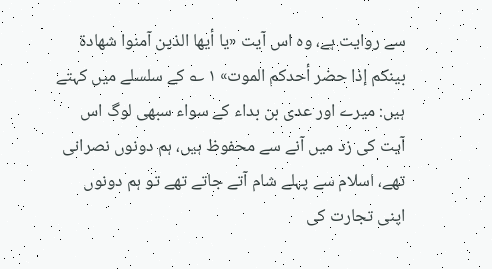سے روایت ہے، وہ اس آیت «يا أيها الذين آمنوا شهادة بينكم إذا حضر أحدکم الموت» ١ ؎ کے سلسلے میں کہتے ہیں: میرے اور عدی بن بداء کے سواء سبھی لوگ اس آیت کی زد میں آنے سے محفوظ ہیں، ہم دونوں نصرانی تھے، اسلام سے پہلے شام آتے جاتے تھے تو ہم دونوں اپنی تجارت کی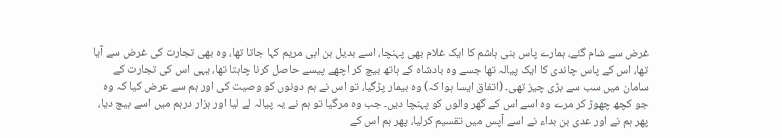غرض سے شام گئے، ہمارے پاس بنی ہاشم کا ایک غلام بھی پہنچا، اسے بدیل بن ابی مریم کہا جاتا تھا، وہ بھی تجارت کی غرض سے آیا تھا، اس کے پاس چاندی کا ایک پیالہ تھا جسے وہ بادشاہ کے ہاتھ بیچ کر اچھے پیسے حاصل کرنا چاہتا تھا، یہی اس کی تجارت کے سامان میں سب سے بڑی چیز تھی۔ (اتفاق ایسا ہوا کہ) وہ بیمار پڑگیا، تو اس نے ہم دونوں کو وصیت کی اور ہم سے عرض کیا کہ وہ جو کچھ چھوڑ کر مرے وہ اسے اس کے گھر والوں کو پہنچا دیں۔ جب وہ مرگیا تو ہم نے یہ پیالہ لے لیا اور ہزار درہم میں اسے بیچ دیا، پھر ہم نے اور عدی بن بداء نے اسے آپس میں تقسیم کرلیا، پھر ہم اس کے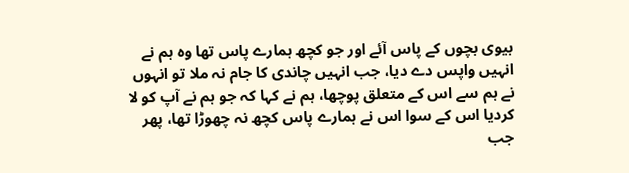بیوی بچوں کے پاس آئے اور جو کچھ ہمارے پاس تھا وہ ہم نے انہیں واپس دے دیا، جب انہیں چاندی کا جام نہ ملا تو انہوں نے ہم سے اس کے متعلق پوچھا، ہم نے کہا کہ جو ہم نے آپ کو لا کردیا اس کے سوا اس نے ہمارے پاس کچھ نہ چھوڑا تھا، پھر جب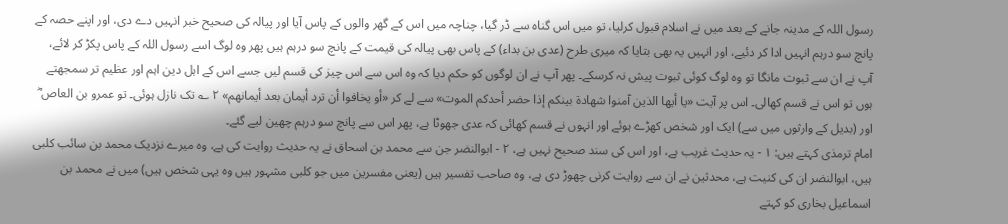رسول اللہ کے مدینہ جانے کے بعد میں نے اسلام قبول کرلیا، تو میں اس گناہ سے ڈر گیا، چناچہ میں اس کے گھر والوں کے پاس آیا اور پیالہ کی صحیح خبر انہیں دے دی، اور اپنے حصہ کے پانچ سو درہم انہیں ادا کر دئیے، اور انہیں یہ بھی بتایا کہ میری طرح (عدی بن بداء) کے پاس بھی پیالہ کی قیمت کے پانچ سو درہم ہیں پھر وہ لوگ اسے رسول اللہ کے پاس پکڑ کر لائے، آپ نے ان سے ثبوت مانگا تو وہ لوگ کوئی ثبوت پیش نہ کرسکے۔ پھر آپ نے ان لوگوں کو حکم دیا کہ وہ اس سے اس چیز کی قسم لیں جسے اس کے اہل دین اہم اور عظیم تر سمجھتے ہوں تو اس نے قسم کھالی۔ اس پر آیت «يا أيها الذين آمنوا شهادة بينكم إذا حضر أحدکم الموت» سے لے کر «أو يخافوا أن ترد أيمان بعد أيمانهم» ٢ ؎ تک نازل ہوئی۔ تو عمرو بن العاص ؓ اور (بدیل کے وارثوں میں سے) ایک اور شخص کھڑے ہوئے اور انہوں نے قسم کھائی کہ عدی جھوٹا ہے، پھر اس سے پانچ سو درہم چھین لیے گئے۔
امام ترمذی کہتے ہیں: ١ - یہ حدیث غریب ہے، اور اس کی سند صحیح نہیں ہے، ٢ - ابوالنضر جن سے محمد بن اسحاق نے یہ حدیث روایت کی ہے، وہ میرے نزدیک محمد بن سائب کلبی ہیں، ابوالنضر ان کی کنیت ہے، محدثین نے ان سے روایت کرنی چھوڑ دی ہے، وہ صاحب تفسیر ہیں (یعنی مفسرین میں جو کلبی مشہور ہیں وہ یہی شخص ہیں) میں نے محمد بن اسماعیل بخاری کو کہتے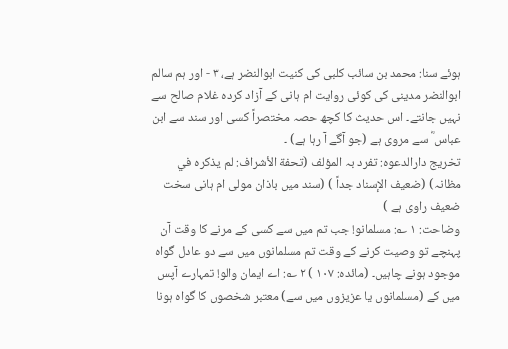ہوئے سنا: محمد بن سائب کلبی کی کنیت ابوالنضر ہے، ٣ - اور ہم سالم ابوالنضر مدینی کی کوئی روایت ام ہانی کے آزاد کردہ غلام صالح سے نہیں جانتے۔ اس حدیث کا کچھ حصہ مختصراً کسی اور سند سے ابن عباس ؓ سے مروی ہے (جو آگے آ رہا ہے) ۔
تخریج دارالدعوہ: تفرد بہ المؤلف (تحفة الأشراف: لم یذکرہ في مظانہ) (ضعیف الإسناد جداً ) (سند میں باذان مولی ام ہانی سخت ضعیف راوی ہے )
وضاحت: ١ ؎: مسلمانو! جب تم میں سے کسی کے مرنے کا وقت آن پہنچے تو وصیت کرنے کے وقت تم مسلمانوں میں سے دو عادل گواہ موجود ہونے چاہیں۔ (مائدہ: ١٠٧ ) ٢ ؎: اے ایمان والو! تمہارے آپس میں کے (مسلمانوں یا عزیزوں میں سے) معتبر شخصوں کا گواہ ہونا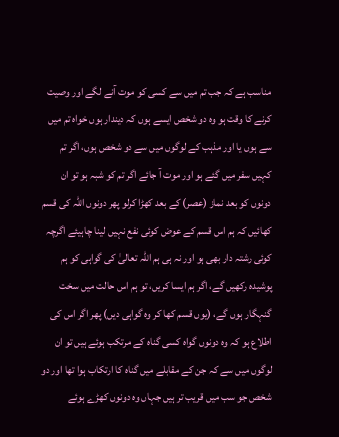مناسب ہے کہ جب تم میں سے کسی کو موت آنے لگے اور وصیت کرنے کا وقت ہو وہ دو شخص ایسے ہوں کہ دیندار ہوں خواہ تم میں سے ہوں یا اور مذہب کے لوگوں میں سے دو شخص ہوں، اگر تم کہیں سفر میں گئے ہو اور موت آ جائے اگر تم کو شبہ ہو تو ان دونوں کو بعد نماز (عصر) کے بعد کھڑا کرلو پھر دونوں اللہ کی قسم کھائیں کہ ہم اس قسم کے عوض کوئی نفع نہیں لینا چاہیئے اگرچہ کوئی رشتہ دار بھی ہو اور نہ ہی ہم اللہ تعالیٰ کی گواہی کو ہم پوشیدہ رکھیں گے، اگر ہم ایسا کریں، تو ہم اس حالت میں سخت گنہگار ہوں گے، (یوں قسم کھا کر وہ گواہی دیں) پھر اگر اس کی اطلاع ہو کہ وہ دونوں گواہ کسی گناہ کے مرتکب ہوئے ہیں تو ان لوگوں میں سے کہ جن کے مقابلے میں گناہ کا ارتکاب ہوا تھا اور دو شخص جو سب میں قریب تر ہیں جہاں وہ دونوں کھڑے ہوئے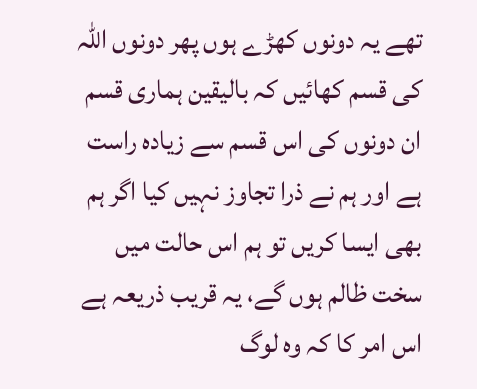تھے یہ دونوں کھڑے ہوں پھر دونوں اللہ کی قسم کھائیں کہ بالیقین ہماری قسم ان دونوں کی اس قسم سے زیادہ راست ہے اور ہم نے ذرا تجاوز نہیں کیا اگر ہم بھی ایسا کریں تو ہم اس حالت میں سخت ظالم ہوں گے، یہ قریب ذریعہ ہے اس امر کا کہ وہ لوگ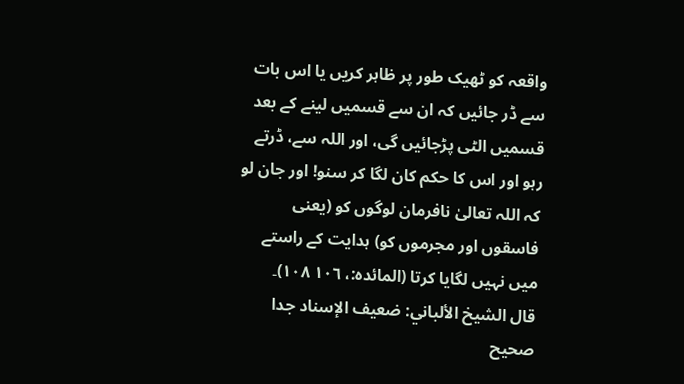واقعہ کو ٹھیک طور پر ظاہر کریں یا اس بات سے ڈر جائیں کہ ان سے قسمیں لینے کے بعد قسمیں الٹی پڑجائیں گی، اور اللہ سے، ڈرتے رہو اور اس کا حکم کان لگا کر سنو! اور جان لو کہ اللہ تعالیٰ نافرمان لوگوں کو (یعنی فاسقوں اور مجرموں کو) ہدایت کے راستے میں نہیں لگایا کرتا (المائدہ:، ١٠٦ ١٠٨)۔
قال الشيخ الألباني: ضعيف الإسناد جدا
صحيح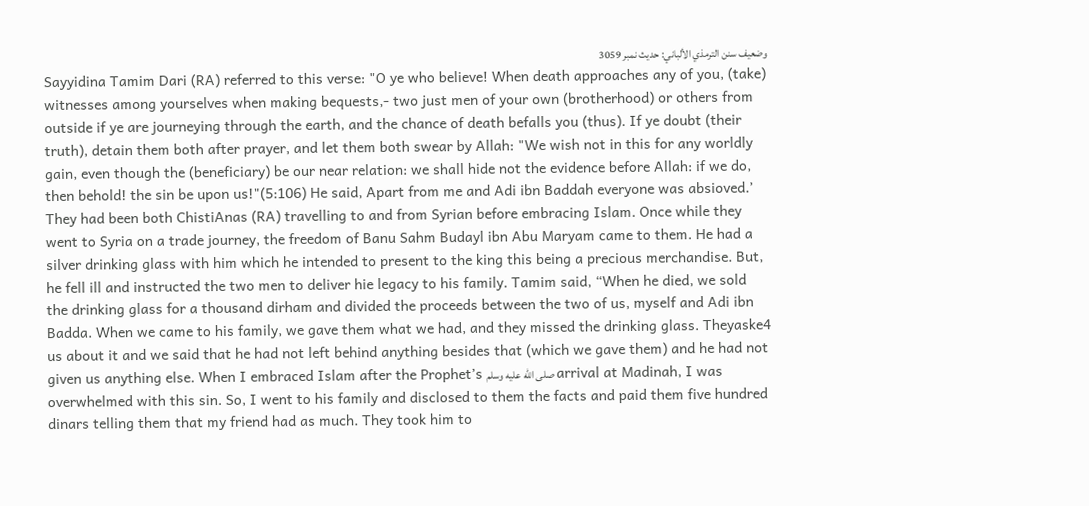وضعيف سنن الترمذي الألباني: حديث نمبر 3059
Sayyidina Tamim Dari (RA) referred to this verse: "O ye who believe! When death approaches any of you, (take) witnesses among yourselves when making bequests,- two just men of your own (brotherhood) or others from outside if ye are journeying through the earth, and the chance of death befalls you (thus). If ye doubt (their truth), detain them both after prayer, and let them both swear by Allah: "We wish not in this for any worldly gain, even though the (beneficiary) be our near relation: we shall hide not the evidence before Allah: if we do, then behold! the sin be upon us!"(5:106) He said, Apart from me and Adi ibn Baddah everyone was absioved.’ They had been both ChistiAnas (RA) travelling to and from Syrian before embracing Islam. Once while they went to Syria on a trade journey, the freedom of Banu Sahm Budayl ibn Abu Maryam came to them. He had a silver drinking glass with him which he intended to present to the king this being a precious merchandise. But, he fell ill and instructed the two men to deliver hie legacy to his family. Tamim said, “When he died, we sold the drinking glass for a thousand dirham and divided the proceeds between the two of us, myself and Adi ibn Badda. When we came to his family, we gave them what we had, and they missed the drinking glass. Theyaske4 us about it and we said that he had not left behind anything besides that (which we gave them) and he had not given us anything else. When I embraced Islam after the Prophet’s صلى الله عليه وسلم arrival at Madinah, I was overwhelmed with this sin. So, I went to his family and disclosed to them the facts and paid them five hundred dinars telling them that my friend had as much. They took him to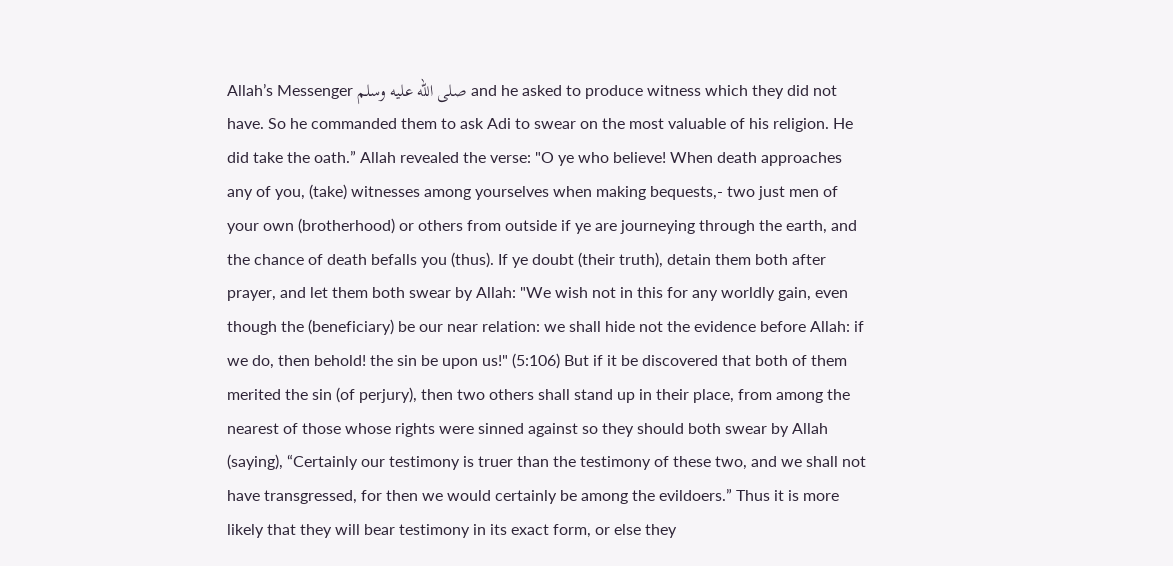Allah’s Messenger صلى الله عليه وسلم and he asked to produce witness which they did not have. So he commanded them to ask Adi to swear on the most valuable of his religion. He did take the oath.” Allah revealed the verse: "O ye who believe! When death approaches any of you, (take) witnesses among yourselves when making bequests,- two just men of your own (brotherhood) or others from outside if ye are journeying through the earth, and the chance of death befalls you (thus). If ye doubt (their truth), detain them both after prayer, and let them both swear by Allah: "We wish not in this for any worldly gain, even though the (beneficiary) be our near relation: we shall hide not the evidence before Allah: if we do, then behold! the sin be upon us!" (5:106) But if it be discovered that both of them merited the sin (of perjury), then two others shall stand up in their place, from among the nearest of those whose rights were sinned against so they should both swear by Allah (saying), “Certainly our testimony is truer than the testimony of these two, and we shall not have transgressed, for then we would certainly be among the evildoers.” Thus it is more likely that they will bear testimony in its exact form, or else they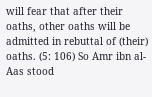will fear that after their oaths, other oaths will be admitted in rebuttal of (their) oaths. (5: 106) So Amr ibn al-Aas stood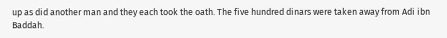up as did another man and they each took the oath. The five hundred dinars were taken away from Adi ibn Baddah.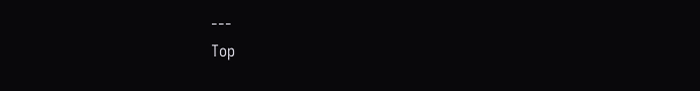---
Top